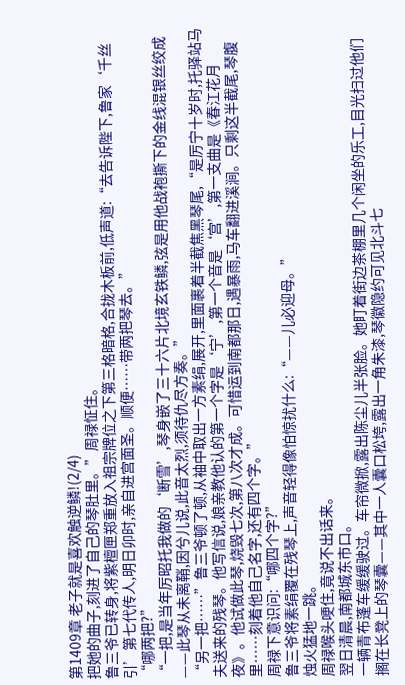第1409章 老子就是喜欢触逆鳞!(2/4)
把她的曲子,刻进了自己的琴肚里。”周禄怔住。
鲁三爷已转身,将紫檀匣郑重放入祖宗牌位之下第三格暗格,合拢木板前,低声道:“去告诉陛下,鲁家‘千丝引’第七代传人,明日卯时,亲自进宫面圣。顺便……带两把琴去。”
“哪两把?”
“一把,是当年厉昭托我做的‘断雪’,琴身嵌了三十六片北境玄铁鳞,弦是用他战袍撕下的金线混银丝绞成——此琴从未离鞘,因兮儿说,此音太烈,须待仇尽方奏。”
“另一把……”鲁三爷顿了顿,从袖中取出一方素绢,展开,里面裹着半截焦黑琴尾,“是厉宁十岁时,托驿站马夫送来的残琴。他写信说,娘亲教他认的第一个字是‘宁’,第一个音是‘宫’,第一支曲是《春江花月夜》。他试做此琴,烧毁七次,第八次才成。可惜运到南都那日,遇暴雨,马车翻进溪涧。只剩这半截尾,琴腹里……刻着他自己名字,还有四个字。”
周禄下意识问:“哪四个字?”
鲁三爷将素绢覆在残琴上,声音轻得像怕惊扰什么:“——儿必迎母。”
烛火猛地一跳。
周禄喉头哽住,竟说不出话来。
翌日清晨,南都城东市口。
一辆青布蓬车缓缓驶过。车帘微掀,露出陈尘儿半张脸。她盯着街边茶棚里几个闲坐的乐工,目光扫过他们搁在长凳上的琴囊——其中一人囊口松垮,露出一角朱漆,琴徽隐约可见北斗七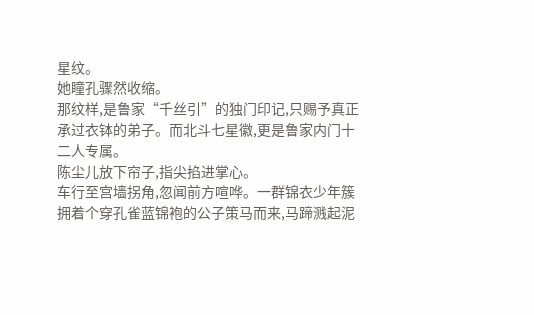星纹。
她瞳孔骤然收缩。
那纹样,是鲁家“千丝引”的独门印记,只赐予真正承过衣钵的弟子。而北斗七星徽,更是鲁家内门十二人专属。
陈尘儿放下帘子,指尖掐进掌心。
车行至宫墙拐角,忽闻前方喧哗。一群锦衣少年簇拥着个穿孔雀蓝锦袍的公子策马而来,马蹄溅起泥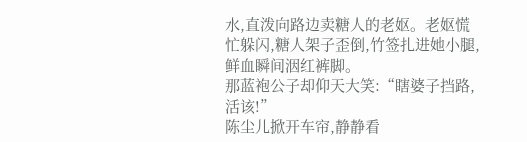水,直泼向路边卖糖人的老妪。老妪慌忙躲闪,糖人架子歪倒,竹签扎进她小腿,鲜血瞬间洇红裤脚。
那蓝袍公子却仰天大笑:“瞎婆子挡路,活该!”
陈尘儿掀开车帘,静静看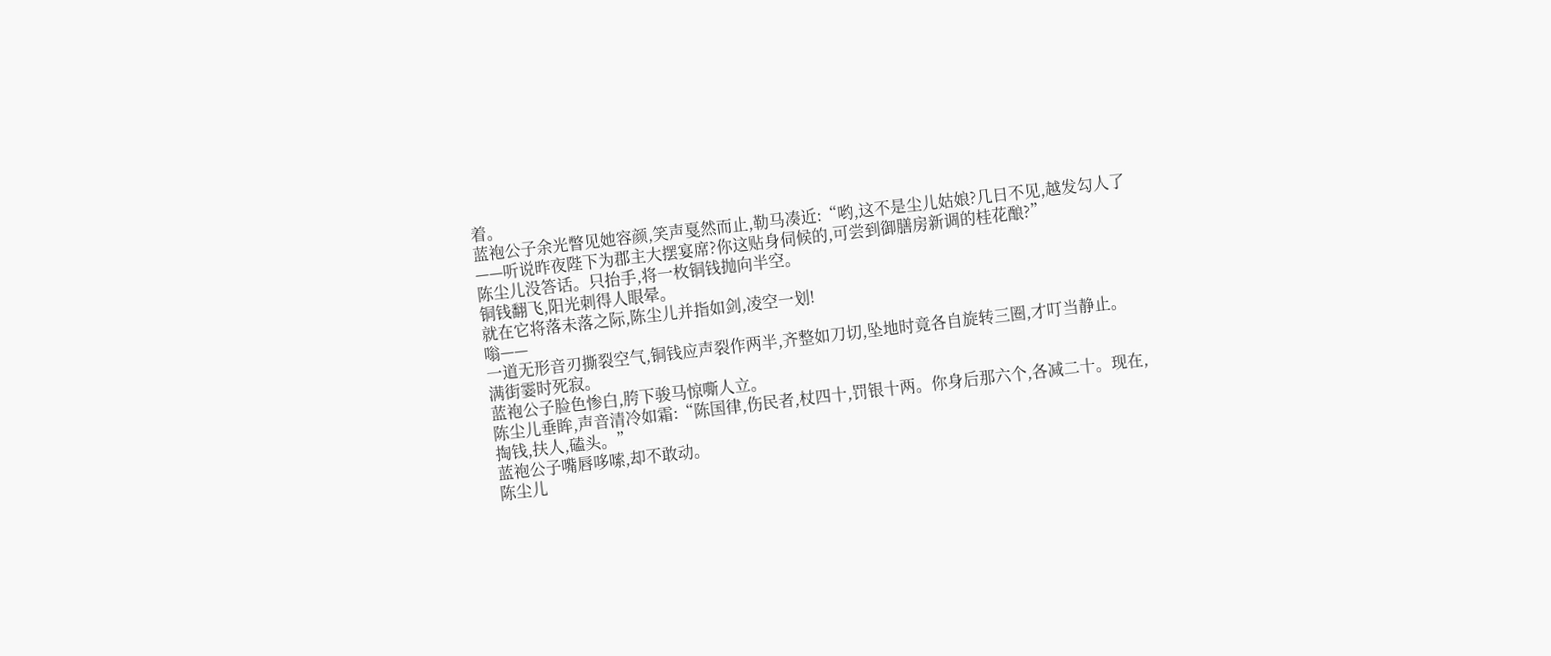着。
蓝袍公子余光瞥见她容颜,笑声戛然而止,勒马凑近:“哟,这不是尘儿姑娘?几日不见,越发勾人了——听说昨夜陛下为郡主大摆宴席?你这贴身伺候的,可尝到御膳房新调的桂花酿?”
陈尘儿没答话。只抬手,将一枚铜钱抛向半空。
铜钱翻飞,阳光刺得人眼晕。
就在它将落未落之际,陈尘儿并指如剑,凌空一划!
嗡——
一道无形音刃撕裂空气,铜钱应声裂作两半,齐整如刀切,坠地时竟各自旋转三圈,才叮当静止。
满街霎时死寂。
蓝袍公子脸色惨白,胯下骏马惊嘶人立。
陈尘儿垂眸,声音清冷如霜:“陈国律,伤民者,杖四十,罚银十两。你身后那六个,各减二十。现在,掏钱,扶人,磕头。”
蓝袍公子嘴唇哆嗦,却不敢动。
陈尘儿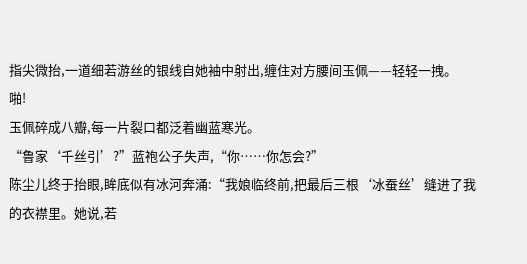指尖微抬,一道细若游丝的银线自她袖中射出,缠住对方腰间玉佩——轻轻一拽。
啪!
玉佩碎成八瓣,每一片裂口都泛着幽蓝寒光。
“鲁家‘千丝引’?”蓝袍公子失声,“你……你怎会?”
陈尘儿终于抬眼,眸底似有冰河奔涌:“我娘临终前,把最后三根‘冰蚕丝’缝进了我的衣襟里。她说,若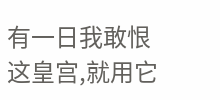有一日我敢恨这皇宫,就用它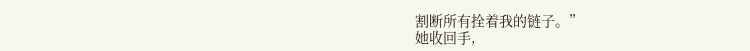割断所有拴着我的链子。”
她收回手,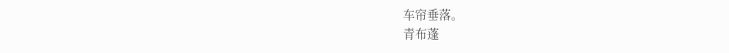车帘垂落。
青布蓬